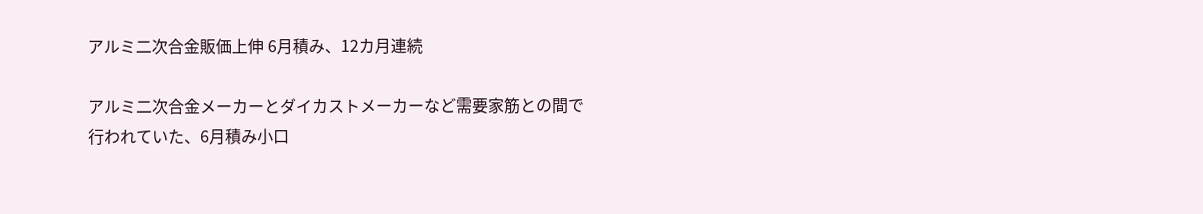アルミ二次合金販価上伸 6月積み、12カ月連続

アルミ二次合金メーカーとダイカストメーカーなど需要家筋との間で行われていた、6月積み小口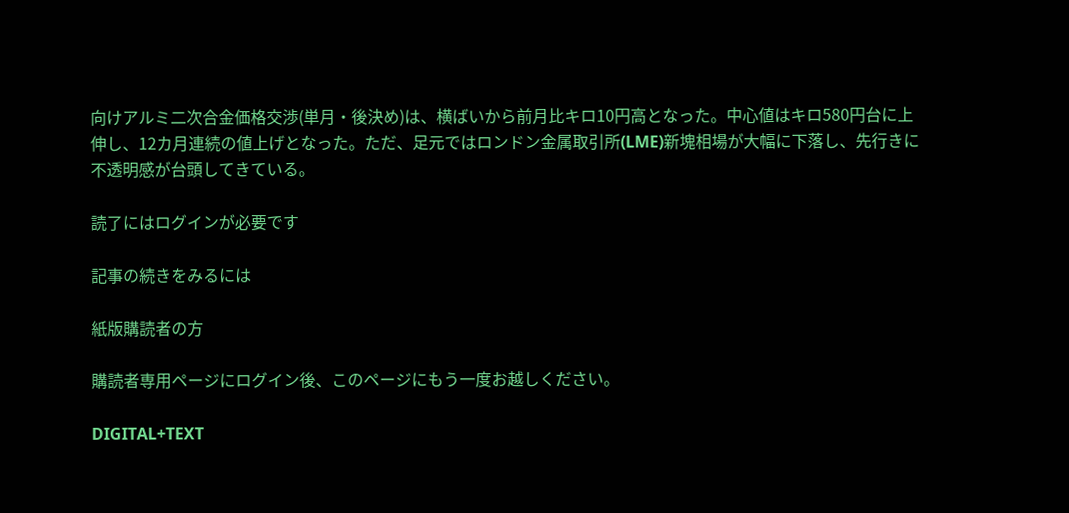向けアルミ二次合金価格交渉(単月・後決め)は、横ばいから前月比キロ10円高となった。中心値はキロ580円台に上伸し、12カ月連続の値上げとなった。ただ、足元ではロンドン金属取引所(LME)新塊相場が大幅に下落し、先行きに不透明感が台頭してきている。

読了にはログインが必要です

記事の続きをみるには

紙版購読者の方

購読者専用ページにログイン後、このページにもう一度お越しください。

DIGITAL+TEXT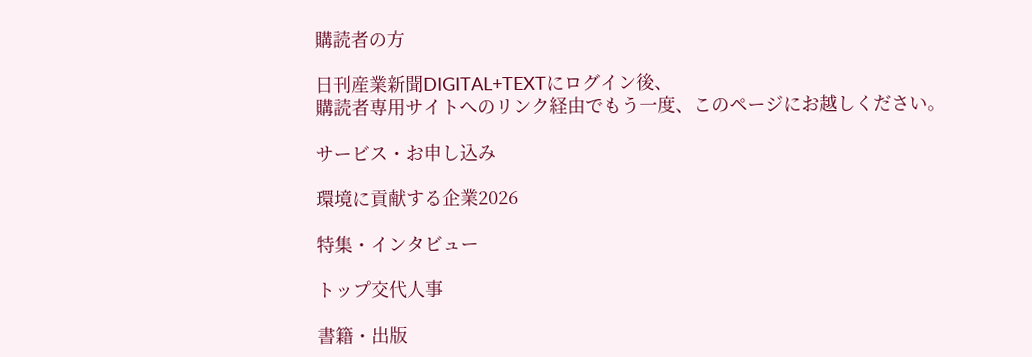購読者の方

日刊産業新聞DIGITAL+TEXTにログイン後、
購読者専用サイトへのリンク経由でもう一度、このページにお越しください。

サービス・お申し込み

環境に貢献する企業2026

特集・インタビュー

トップ交代人事

書籍・出版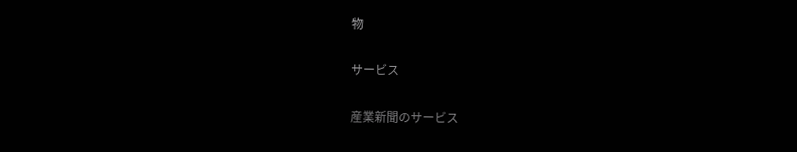物

サービス

産業新聞のサービス